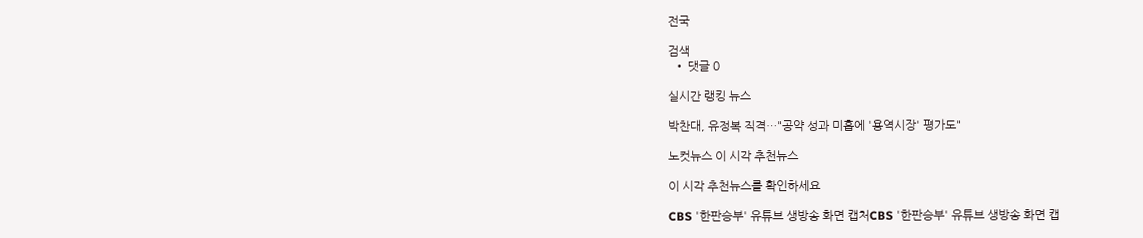전국

검색
  • 댓글 0

실시간 랭킹 뉴스

박찬대, 유정복 직격…"공약 성과 미흡에 '용역시장' 평가도"

노컷뉴스 이 시각 추천뉴스

이 시각 추천뉴스를 확인하세요

CBS '한판승부' 유튜브 생방송 화면 캡처CBS '한판승부' 유튜브 생방송 화면 캡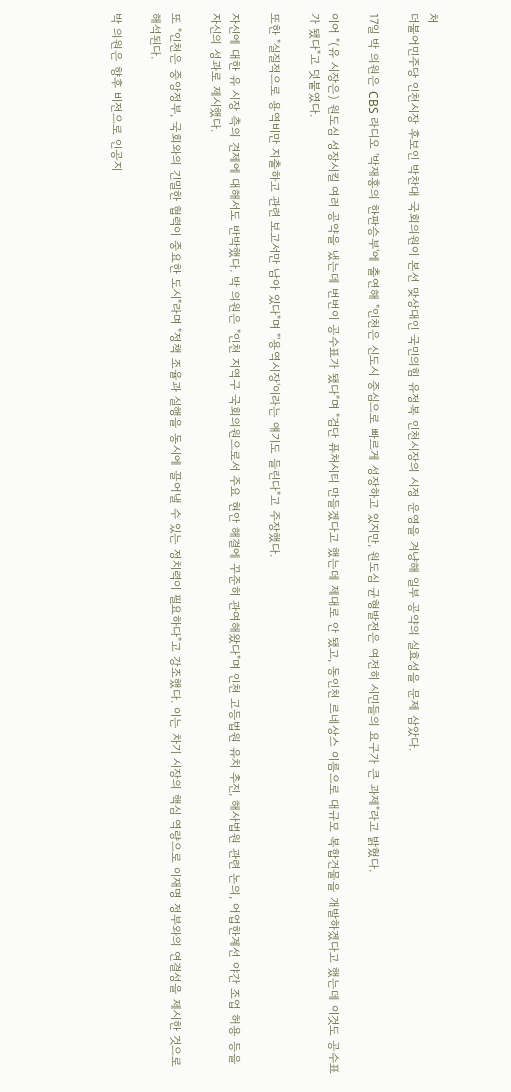처
더불어민주당 인천시장 후보인 박찬대 국회의원이 본선 맞상대인 국민의힘 유정복 인천시장의 시정 운영을 겨냥해 일부 공약의 실효성을 문제 삼았다.

17일 박 의원은 CBS 라디오 '박재홍의 한판승부'에 출연해 "인천은 신도시 중심으로 빠르게 성장하고 있지만, 원도심 균형발전은 여전히 시민들의 요구가 큰 과제"라고 밝혔다.

이어 "(유 시장은) 원도심 성장시킬 여러 공약을 냈는데 번번이 공수표가 됐다"며 "검단 퓨처시티 만들겠다고 했는데 제대로 안 됐고, 동인천 르네상스 이름으로 대규모 복합건물을 개발하겠다고 했는데 이것도 공수표가 됐다"고 덧붙였다.

또한 "실질적으로 용역비만 지출하고 관련 보고서만 남아 있다"며 "'용역시장'이라는 얘기도 들린다"고 주장했다.

자신에 대한 유 시장 측의 견제에 대해서도 반박했다. 박 의원은 "인천 지역구 국회의원으로서 주요 현안 해결에 꾸준히 관여해왔다"며 인천 고등법원 유치 추진, 해사법원 관련 논의, 어업한계선 야간 조업 허용 등을 자신의 성과로 제시했다.

또 "인천은 중앙정부, 국회와의 긴밀한 협력이 중요한 도시"라며 "정책 조율과 실행을 동시에 끌어낼 수 있는 정치력이 필요하다"고 강조했다. 이는 차기 시장의 핵심 역량으로 이재명 정부와의 연결성을 제시한 것으로 해석된다.

박 의원은 향후 비전으로 인공지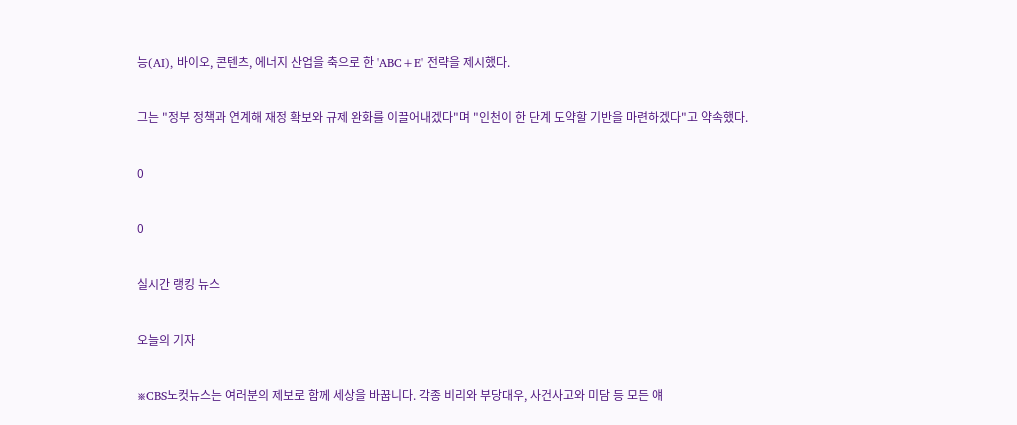능(AI), 바이오, 콘텐츠, 에너지 산업을 축으로 한 'ABC+E' 전략을 제시했다.

그는 "정부 정책과 연계해 재정 확보와 규제 완화를 이끌어내겠다"며 "인천이 한 단계 도약할 기반을 마련하겠다"고 약속했다.

0

0

실시간 랭킹 뉴스

오늘의 기자

※CBS노컷뉴스는 여러분의 제보로 함께 세상을 바꿉니다. 각종 비리와 부당대우, 사건사고와 미담 등 모든 얘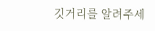깃거리를 알려주세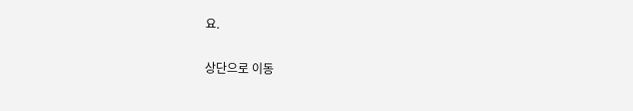요.

상단으로 이동